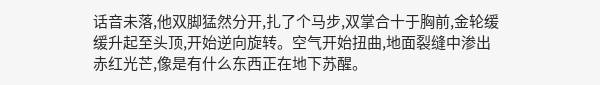话音未落,他双脚猛然分开,扎了个马步,双掌合十于胸前,金轮缓缓升起至头顶,开始逆向旋转。空气开始扭曲,地面裂缝中渗出赤红光芒,像是有什么东西正在地下苏醒。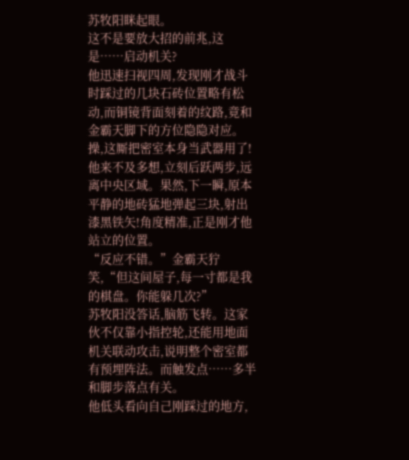苏牧阳眯起眼。
这不是要放大招的前兆,这是……启动机关?
他迅速扫视四周,发现刚才战斗时踩过的几块石砖位置略有松动,而铜镜背面刻着的纹路,竟和金霸天脚下的方位隐隐对应。
操,这厮把密室本身当武器用了!
他来不及多想,立刻后跃两步,远离中央区域。果然,下一瞬,原本平静的地砖猛地弹起三块,射出漆黑铁矢!角度精准,正是刚才他站立的位置。
“反应不错。”金霸天狞笑,“但这间屋子,每一寸都是我的棋盘。你能躲几次?”
苏牧阳没答话,脑筋飞转。这家伙不仅靠小指控轮,还能用地面机关联动攻击,说明整个密室都有预埋阵法。而触发点……多半和脚步落点有关。
他低头看向自己刚踩过的地方,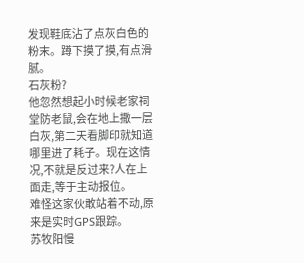发现鞋底沾了点灰白色的粉末。蹲下摸了摸,有点滑腻。
石灰粉?
他忽然想起小时候老家祠堂防老鼠,会在地上撒一层白灰,第二天看脚印就知道哪里进了耗子。现在这情况,不就是反过来?人在上面走,等于主动报位。
难怪这家伙敢站着不动,原来是实时GPS跟踪。
苏牧阳慢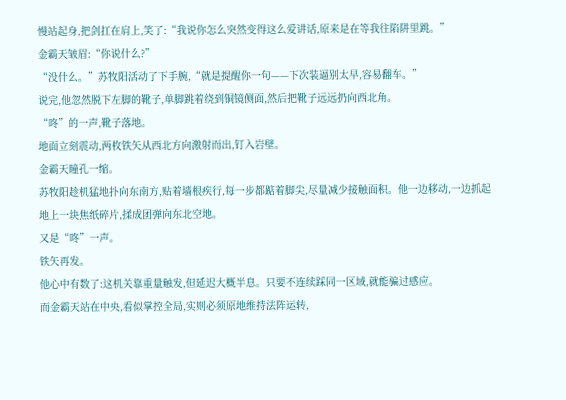慢站起身,把剑扛在肩上,笑了:“我说你怎么突然变得这么爱讲话,原来是在等我往陷阱里跳。”
金霸天皱眉:“你说什么?”
“没什么。”苏牧阳活动了下手腕,“就是提醒你一句——下次装逼别太早,容易翻车。”
说完,他忽然脱下左脚的靴子,单脚跳着绕到铜镜侧面,然后把靴子远远扔向西北角。
“咚”的一声,靴子落地。
地面立刻震动,两枚铁矢从西北方向激射而出,钉入岩壁。
金霸天瞳孔一缩。
苏牧阳趁机猛地扑向东南方,贴着墙根疾行,每一步都踮着脚尖,尽量减少接触面积。他一边移动,一边抓起地上一块焦纸碎片,揉成团弹向东北空地。
又是“咚”一声。
铁矢再发。
他心中有数了:这机关靠重量触发,但延迟大概半息。只要不连续踩同一区域,就能骗过感应。
而金霸天站在中央,看似掌控全局,实则必须原地维持法阵运转,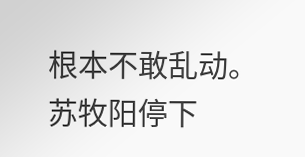根本不敢乱动。
苏牧阳停下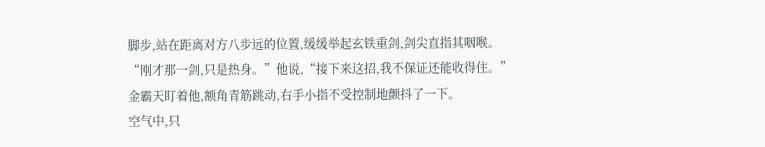脚步,站在距离对方八步远的位置,缓缓举起玄铁重剑,剑尖直指其咽喉。
“刚才那一剑,只是热身。”他说,“接下来这招,我不保证还能收得住。”
金霸天盯着他,额角青筋跳动,右手小指不受控制地颤抖了一下。
空气中,只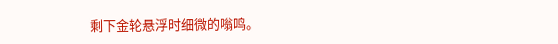剩下金轮悬浮时细微的嗡鸣。